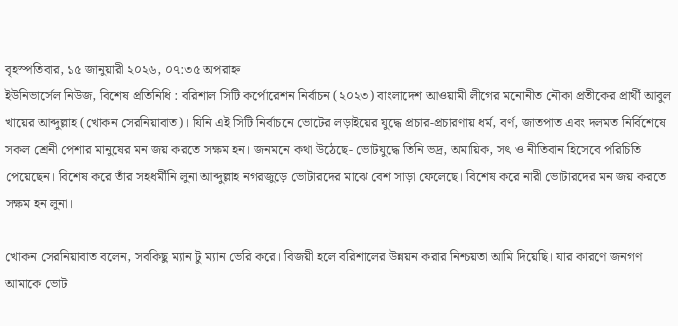বৃহস্পতিবার, ১৫ জানুয়ারী ২০২৬, ০৭:৩৫ অপরাহ্ন
ইউনিভার্সেল নিউজ, বিশেষ প্রতিনিধি : বরিশাল সিটি কর্পোরেশন নির্বাচন (২০২৩) বাংলাদেশ আওয়ামী লীগের মনোনীত নৌকা প্রতীকের প্রার্থী আবুল খায়ের আব্দুল্লাহ (খোকন সেরনিয়াবাত)। যিনি এই সিটি নির্বাচনে ভোটের লড়াইয়ের যুদ্ধে প্রচার-প্রচারণায় ধর্ম, বর্ণ, জাতপাত এবং দলমত নির্বিশেষে সকল শ্রেনী পেশার মানুষের মন জয় করতে সক্ষম হন। জনমনে কথা উঠেছে- ভোটযুদ্ধে তিনি ভদ্র, অমায়িক, সৎ ও নীতিবান হিসেবে পরিচিতি পেয়েছেন। বিশেষ করে তাঁর সহধর্মীনি লুনা আব্দুল্লাহ নগরজুড়ে ভোটারদের মাঝে বেশ সাড়া ফেলেছে। বিশেষ করে নারী ভোটারদের মন জয় করতে সক্ষম হন লুনা।

খোকন সেরনিয়াবাত বলেন, সবকিছু ম্যান টু ম্যান ভেরি করে। বিজয়ী হলে বরিশালের উন্নয়ন করার নিশ্চয়তা আমি দিয়েছি। যার কারণে জনগণ আমাকে ভোট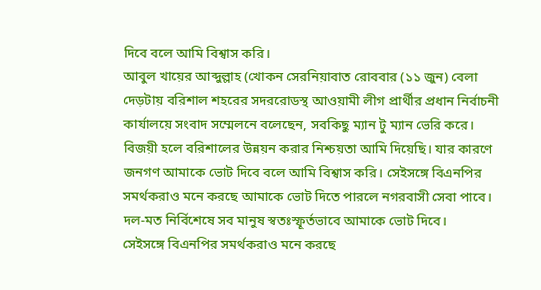দিবে বলে আমি বিশ্বাস করি।
আবুল খায়ের আব্দুল্লাহ (খোকন সেরনিয়াবাত রোববার (১১ জুন) বেলা দেড়টায় বরিশাল শহরের সদররোডস্থ আওয়ামী লীগ প্রার্থীর প্রধান নির্বাচনী কার্যালয়ে সংবাদ সম্মেলনে বলেছেন, সবকিছু ম্যান টু ম্যান ভেরি করে। বিজয়ী হলে বরিশালের উন্নয়ন করার নিশ্চয়তা আমি দিয়েছি। যার কারণে জনগণ আমাকে ভোট দিবে বলে আমি বিশ্বাস করি। সেইসঙ্গে বিএনপির সমর্থকরাও মনে করছে আমাকে ভোট দিতে পারলে নগরবাসী সেবা পাবে। দল-মত নির্বিশেষে সব মানুষ স্বতঃস্ফূর্তভাবে আমাকে ভোট দিবে।
সেইসঙ্গে বিএনপির সমর্থকরাও মনে করছে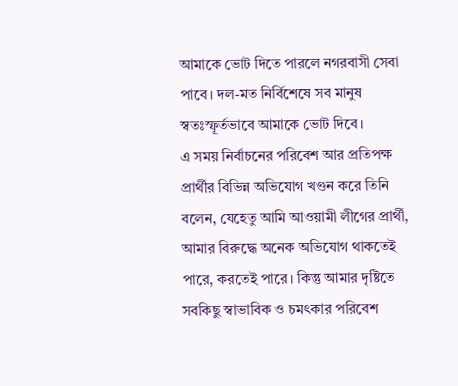আমাকে ভোট দিতে পারলে নগরবাসী সেবা পাবে। দল-মত নির্বিশেষে সব মানুষ স্বতঃস্ফূর্তভাবে আমাকে ভোট দিবে।
এ সময় নির্বাচনের পরিবেশ আর প্রতিপক্ষ প্রার্থীর বিভিন্ন অভিযোগ খণ্ডন করে তিনি বলেন, যেহেতু আমি আওয়ামী লীগের প্রার্থী, আমার বিরুদ্ধে অনেক অভিযোগ থাকতেই পারে, করতেই পারে। কিন্তু আমার দৃষ্টিতে সবকিছু স্বাভাবিক ও চমৎকার পরিবেশ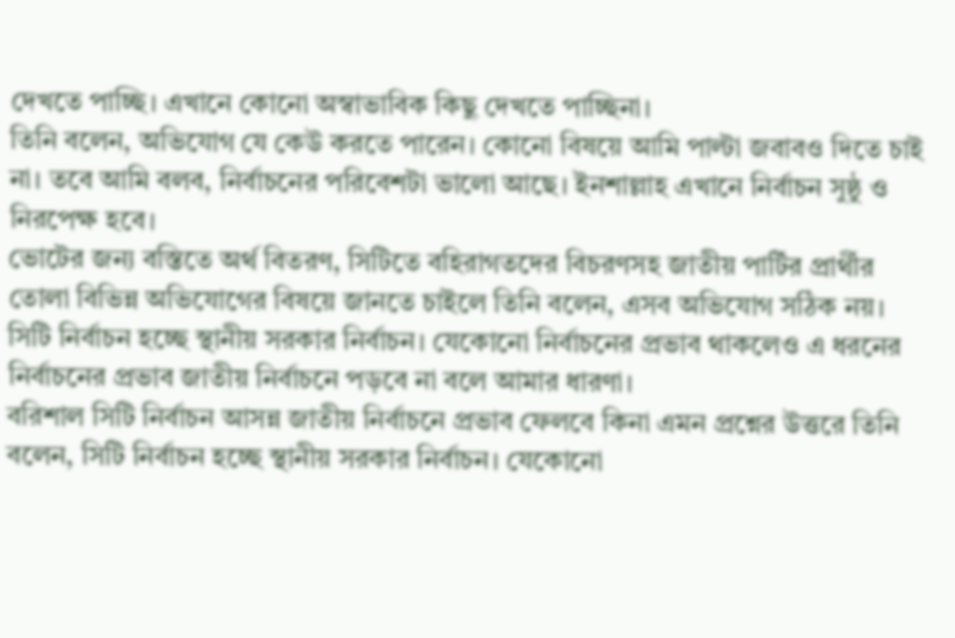দেখতে পাচ্ছি। এখানে কোনো অস্বাভাবিক কিছু দেখতে পাচ্ছিনা।
তিনি বলেন, অভিযোগ যে কেউ করতে পারেন। কোনো বিষয়ে আমি পাল্টা জবাবও দিতে চাই না। তবে আমি বলব, নির্বাচনের পরিবেশটা ভালো আছে। ইনশাল্লাহ এখানে নির্বাচন সুষ্ঠু ও নিরপেক্ষ হবে।
ভোটের জন্য বস্তিতে অর্থ বিতরণ, সিটিতে বহিরাগতদের বিচরণসহ জাতীয় পার্টির প্রার্থীর তোলা বিভিন্ন অভিযোগের বিষয়ে জানতে চাইলে তিনি বলেন, এসব অভিযোগ সঠিক নয়।
সিটি নির্বাচন হচ্ছে স্থানীয় সরকার নির্বাচন। যেকোনো নির্বাচনের প্রভাব থাকলেও এ ধরনের নির্বাচনের প্রভাব জাতীয় নির্বাচনে পড়বে না বলে আমার ধারণা।
বরিশাল সিটি নির্বাচন আসন্ন জাতীয় নির্বাচনে প্রভাব ফেলবে কিনা এমন প্রশ্নের উত্তরে তিনি বলেন, সিটি নির্বাচন হচ্ছে স্থানীয় সরকার নির্বাচন। যেকোনো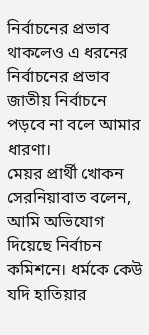নির্বাচনের প্রভাব থাকলেও এ ধরনের নির্বাচনের প্রভাব জাতীয় নির্বাচনে পড়বে না বলে আমার ধারণা।
মেয়র প্রার্থী খোকন সেরনিয়াবাত বলেন, আমি অভিযোগ দিয়েছে নির্বাচন কমিশনে। ধর্মকে কেউ যদি হাতিয়ার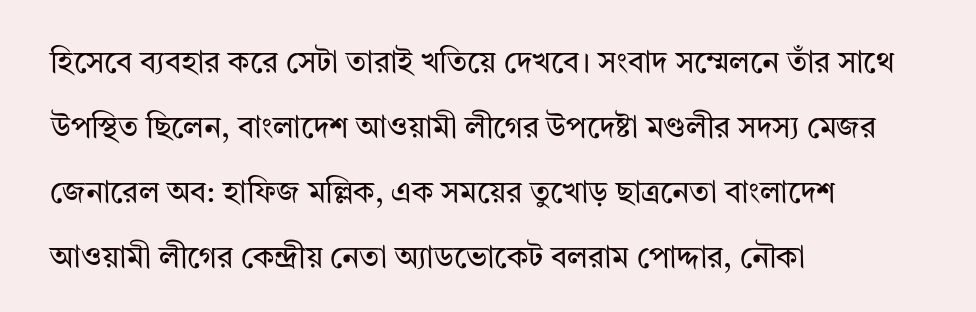হিসেবে ব্যবহার করে সেটা তারাই খতিয়ে দেখবে। সংবাদ সম্মেলনে তাঁর সাথে উপস্থিত ছিলেন, বাংলাদেশ আওয়ামী লীগের উপদেষ্টা মণ্ডলীর সদস্য মেজর জেনারেল অব: হাফিজ মল্লিক, এক সময়ের তুখোড় ছাত্রনেতা বাংলাদেশ আওয়ামী লীগের কেন্দ্রীয় নেতা অ্যাডভোকেট বলরাম পোদ্দার, নৌকা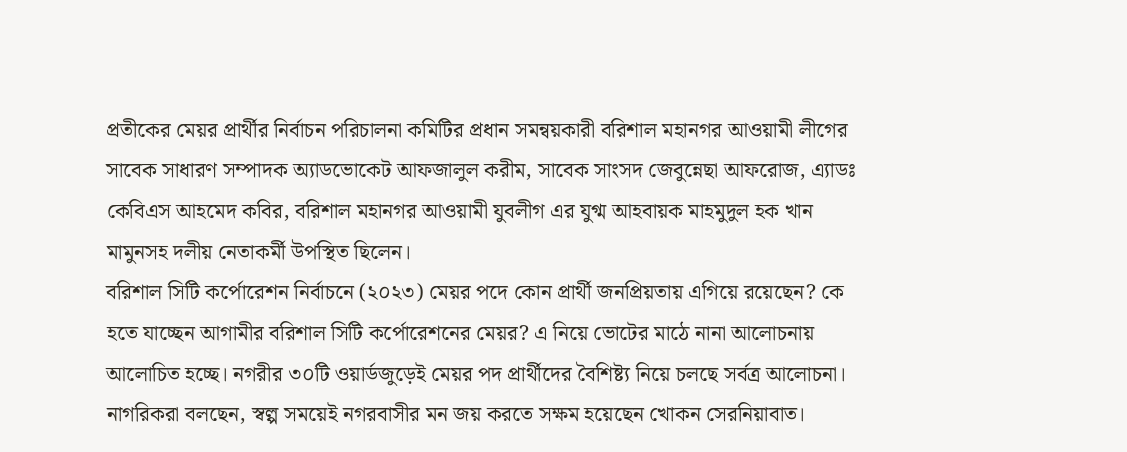প্রতীকের মেয়র প্রার্থীর নির্বাচন পরিচালনা কমিটির প্রধান সমন্বয়কারী বরিশাল মহানগর আওয়ামী লীগের সাবেক সাধারণ সম্পাদক অ্যাডভোকেট আফজালুল করীম, সাবেক সাংসদ জেবুন্নেছা আফরোজ, এ্যাডঃ কেবিএস আহমেদ কবির, বরিশাল মহানগর আওয়ামী যুবলীগ এর যুগ্ম আহবায়ক মাহমুদুল হক খান মামুনসহ দলীয় নেতাকর্মী উপস্থিত ছিলেন।
বরিশাল সিটি কর্পোরেশন নির্বাচনে (২০২৩) মেয়র পদে কোন প্রার্থী জনপ্রিয়তায় এগিয়ে রয়েছেন? কে হতে যাচ্ছেন আগামীর বরিশাল সিটি কর্পোরেশনের মেয়র? এ নিয়ে ভোটের মাঠে নানা আলোচনায় আলোচিত হচ্ছে। নগরীর ৩০টি ওয়ার্ডজুড়েই মেয়র পদ প্রার্থীদের বৈশিষ্ট্য নিয়ে চলছে সর্বত্র আলোচনা।
নাগরিকরা বলছেন, স্বল্প সময়েই নগরবাসীর মন জয় করতে সক্ষম হয়েছেন খোকন সেরনিয়াবাত।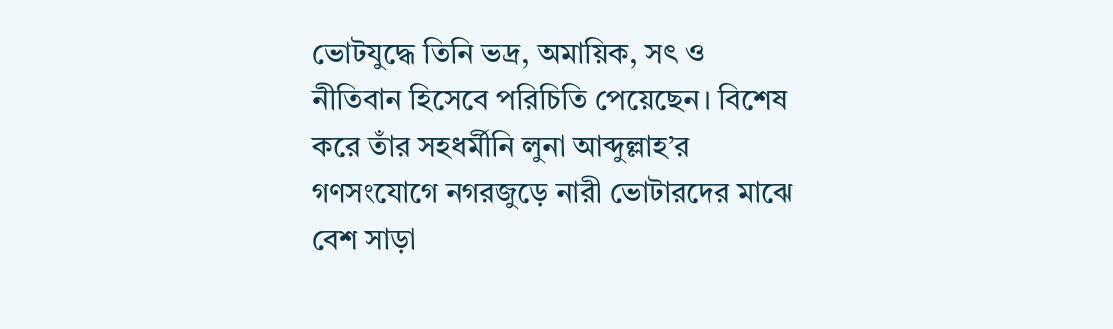ভোটযুদ্ধে তিনি ভদ্র, অমায়িক, সৎ ও নীতিবান হিসেবে পরিচিতি পেয়েছেন। বিশেষ করে তাঁর সহধর্মীনি লুনা আব্দুল্লাহ’র গণসংযোগে নগরজুড়ে নারী ভোটারদের মাঝে বেশ সাড়া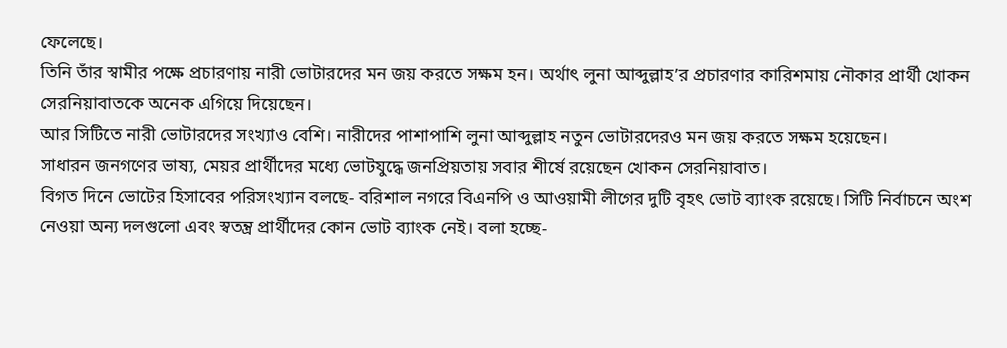ফেলেছে।
তিনি তাঁর স্বামীর পক্ষে প্রচারণায় নারী ভোটারদের মন জয় করতে সক্ষম হন। অর্থাৎ লুনা আব্দুল্লাহ’র প্রচারণার কারিশমায় নৌকার প্রার্থী খোকন সেরনিয়াবাতকে অনেক এগিয়ে দিয়েছেন।
আর সিটিতে নারী ভোটারদের সংখ্যাও বেশি। নারীদের পাশাপাশি লুনা আব্দুল্লাহ নতুন ভোটারদেরও মন জয় করতে সক্ষম হয়েছেন।
সাধারন জনগণের ভাষ্য, মেয়র প্রার্থীদের মধ্যে ভোটযুদ্ধে জনপ্রিয়তায় সবার শীর্ষে রয়েছেন খোকন সেরনিয়াবাত।
বিগত দিনে ভোটের হিসাবের পরিসংখ্যান বলছে- বরিশাল নগরে বিএনপি ও আওয়ামী লীগের দুটি বৃহৎ ভোট ব্যাংক রয়েছে। সিটি নির্বাচনে অংশ নেওয়া অন্য দলগুলো এবং স্বতন্ত্র প্রার্থীদের কোন ভোট ব্যাংক নেই। বলা হচ্ছে-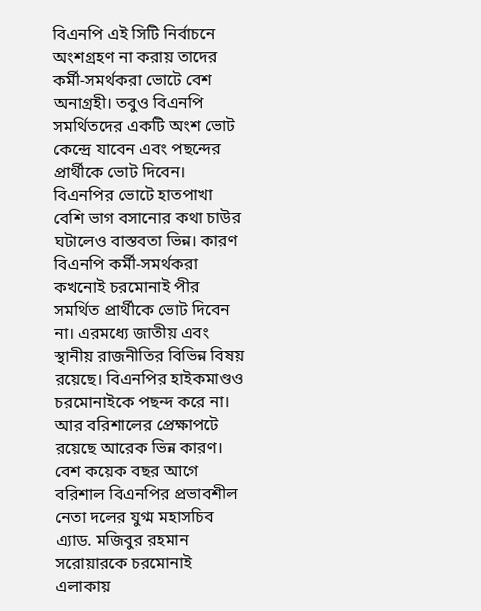বিএনপি এই সিটি নির্বাচনে অংশগ্রহণ না করায় তাদের কর্মী-সমর্থকরা ভোটে বেশ অনাগ্রহী। তবুও বিএনপি সমর্থিতদের একটি অংশ ভোট কেন্দ্রে যাবেন এবং পছন্দের প্রার্থীকে ভোট দিবেন।
বিএনপির ভোটে হাতপাখা বেশি ভাগ বসানোর কথা চাউর ঘটালেও বাস্তবতা ভিন্ন। কারণ বিএনপি কর্মী-সমর্থকরা কখনোই চরমোনাই পীর সমর্থিত প্রার্থীকে ভোট দিবেন না। এরমধ্যে জাতীয় এবং স্থানীয় রাজনীতির বিভিন্ন বিষয় রয়েছে। বিএনপির হাইকমাণ্ডও চরমোনাইকে পছন্দ করে না। আর বরিশালের প্রেক্ষাপটে রয়েছে আরেক ভিন্ন কারণ। বেশ কয়েক বছর আগে বরিশাল বিএনপির প্রভাবশীল নেতা দলের যুগ্ম মহাসচিব এ্যাড. মজিবুর রহমান সরোয়ারকে চরমোনাই এলাকায়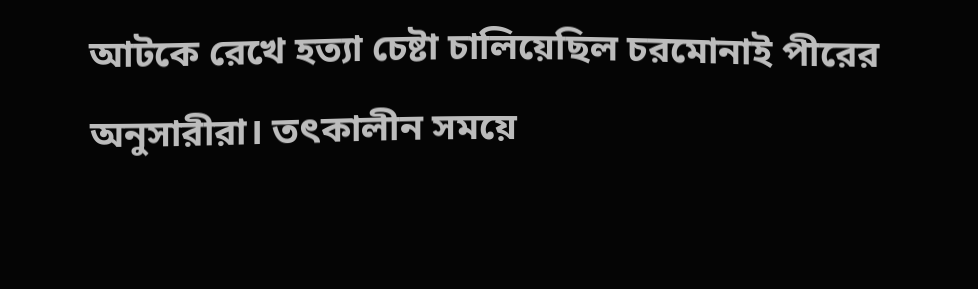আটকে রেখে হত্যা চেষ্টা চালিয়েছিল চরমোনাই পীরের অনুসারীরা। তৎকালীন সময়ে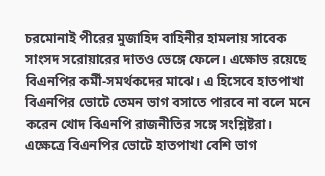চরমোনাই পীরের মুজাহিদ বাহিনীর হামলায় সাবেক সাংসদ সরোয়ারের দাতও ভেঙ্গে ফেলে। এক্ষোভ রয়েছে বিএনপির কর্মী-সমর্থকদের মাঝে। এ হিসেবে হাতপাখা বিএনপির ভোটে তেমন ভাগ বসাতে পারবে না বলে মনে করেন খোদ বিএনপি রাজনীতির সঙ্গে সংশ্লিষ্টরা।
এক্ষেত্রে বিএনপির ভোটে হাতপাখা বেশি ভাগ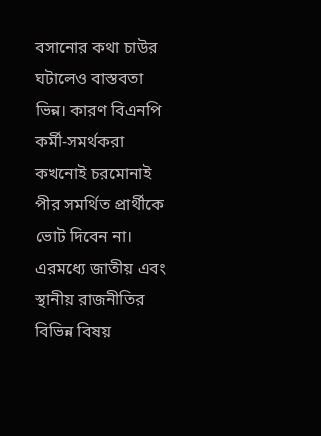বসানোর কথা চাউর ঘটালেও বাস্তবতা ভিন্ন। কারণ বিএনপি কর্মী-সমর্থকরা কখনোই চরমোনাই পীর সমর্থিত প্রার্থীকে ভোট দিবেন না। এরমধ্যে জাতীয় এবং স্থানীয় রাজনীতির বিভিন্ন বিষয়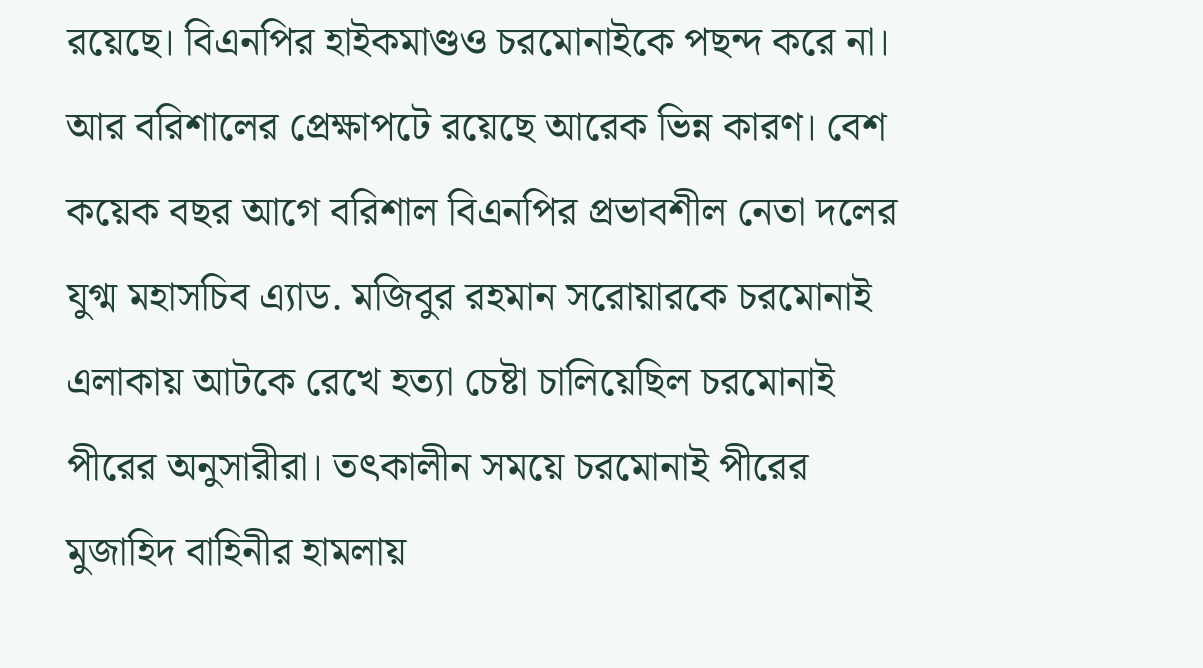রয়েছে। বিএনপির হাইকমাণ্ডও চরমোনাইকে পছন্দ করে না। আর বরিশালের প্রেক্ষাপটে রয়েছে আরেক ভিন্ন কারণ। বেশ কয়েক বছর আগে বরিশাল বিএনপির প্রভাবশীল নেতা দলের যুগ্ম মহাসচিব এ্যাড. মজিবুর রহমান সরোয়ারকে চরমোনাই এলাকায় আটকে রেখে হত্যা চেষ্টা চালিয়েছিল চরমোনাই পীরের অনুসারীরা। তৎকালীন সময়ে চরমোনাই পীরের মুজাহিদ বাহিনীর হামলায়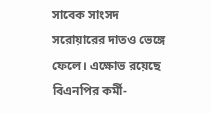সাবেক সাংসদ সরোয়ারের দাতও ভেঙ্গে ফেলে। এক্ষোভ রয়েছে বিএনপির কর্মী-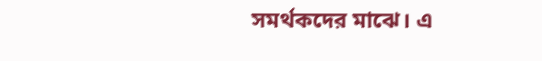সমর্থকদের মাঝে। এ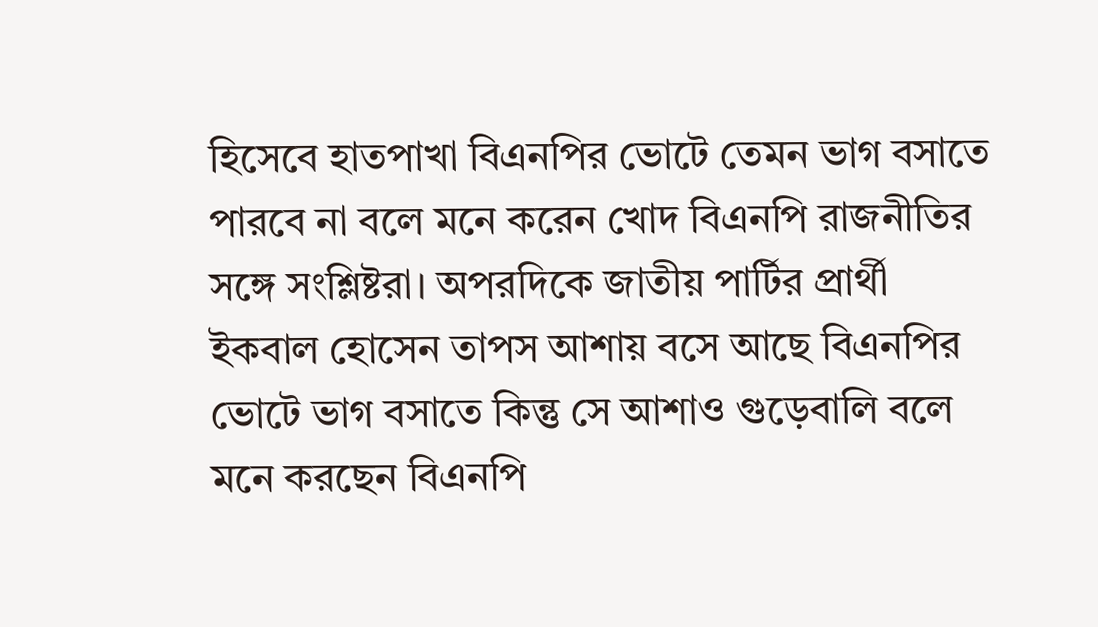হিসেবে হাতপাখা বিএনপির ভোটে তেমন ভাগ বসাতে পারবে না বলে মনে করেন খোদ বিএনপি রাজনীতির সঙ্গে সংশ্লিষ্টরা। অপরদিকে জাতীয় পার্টির প্রার্থী ইকবাল হোসেন তাপস আশায় বসে আছে বিএনপির ভোটে ভাগ বসাতে কিন্তু সে আশাও গুড়েবালি বলে মনে করছেন বিএনপি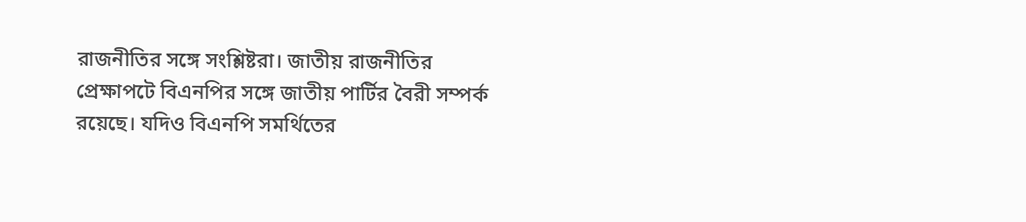রাজনীতির সঙ্গে সংশ্লিষ্টরা। জাতীয় রাজনীতির প্রেক্ষাপটে বিএনপির সঙ্গে জাতীয় পার্টির বৈরী সম্পর্ক রয়েছে। যদিও বিএনপি সমর্থিতের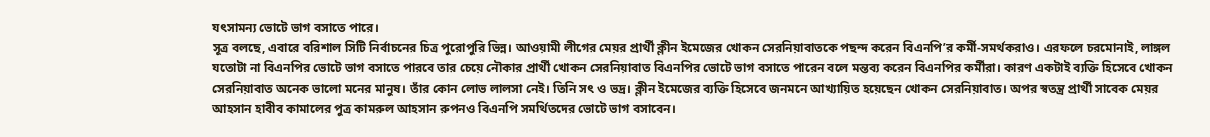যৎসামন্য ভোটে ভাগ বসাতে পারে।
সূত্র বলছে, এবারে বরিশাল সিটি নির্বাচনের চিত্র পুরোপুরি ভিন্ন। আওয়ামী লীগের মেয়র প্রার্থী ক্লীন ইমেজের খোকন সেরনিয়াবাতকে পছন্দ করেন বিএনপি’র কর্মী-সমর্থকরাও। এরফলে চরমোনাই, লাঙ্গল যতোটা না বিএনপির ভোটে ভাগ বসাতে পারবে তার চেয়ে নৌকার প্রার্থী খোকন সেরনিয়াবাত বিএনপির ভোটে ভাগ বসাতে পারেন বলে মন্তব্য করেন বিএনপির কর্মীরা। কারণ একটাই ব্যক্তি হিসেবে খোকন সেরনিয়াবাত অনেক ভালো মনের মানুষ। তাঁর কোন লোভ লালসা নেই। তিনি সৎ ও ভদ্র। ক্লীন ইমেজের ব্যক্তি হিসেবে জনমনে আখ্যায়িত হয়েছেন খোকন সেরনিয়াবাত। অপর স্বতন্ত্র প্রার্থী সাবেক মেয়র আহসান হাবীব কামালের পুত্র কামরুল আহসান রুপনও বিএনপি সমর্থিতদের ভোটে ভাগ বসাবেন।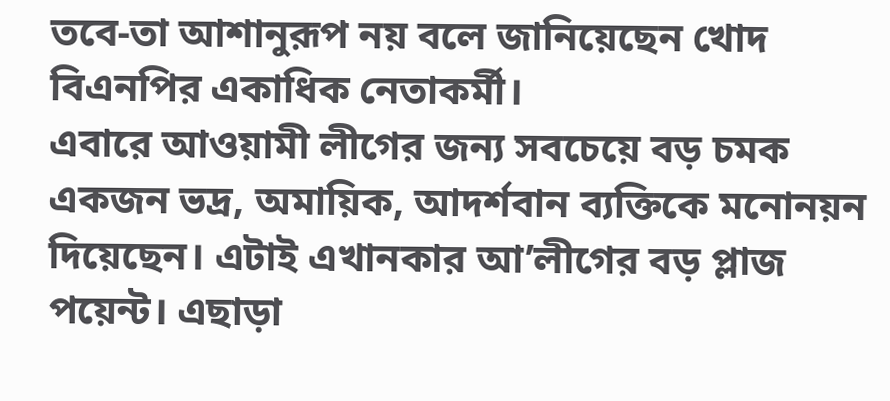তবে-তা আশানুরূপ নয় বলে জানিয়েছেন খোদ বিএনপির একাধিক নেতাকর্মী।
এবারে আওয়ামী লীগের জন্য সবচেয়ে বড় চমক একজন ভদ্র, অমায়িক, আদর্শবান ব্যক্তিকে মনোনয়ন দিয়েছেন। এটাই এখানকার আ’লীগের বড় প্লাজ পয়েন্ট। এছাড়া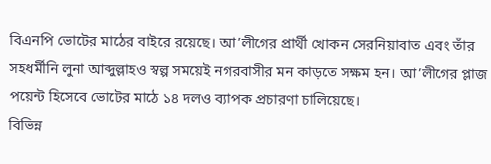বিএনপি ভোটের মাঠের বাইরে রয়েছে। আ’লীগের প্রার্থী খোকন সেরনিয়াবাত এবং তাঁর সহধর্মীনি লুনা আব্দুল্লাহও স্বল্প সময়েই নগরবাসীর মন কাড়তে সক্ষম হন। আ’লীগের প্লাজ পয়েন্ট হিসেবে ভোটের মাঠে ১৪ দলও ব্যাপক প্রচারণা চালিয়েছে।
বিভিন্ন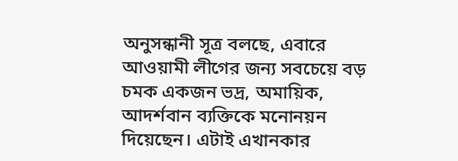অনুসন্ধানী সূত্র বলছে, এবারে আওয়ামী লীগের জন্য সবচেয়ে বড় চমক একজন ভদ্র, অমায়িক, আদর্শবান ব্যক্তিকে মনোনয়ন দিয়েছেন। এটাই এখানকার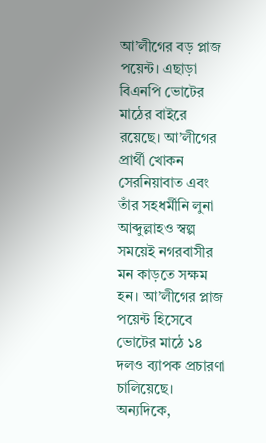আ’লীগের বড় প্লাজ পয়েন্ট। এছাড়া বিএনপি ভোটের মাঠের বাইরে রয়েছে। আ’লীগের প্রার্থী খোকন সেরনিয়াবাত এবং তাঁর সহধর্মীনি লুনা আব্দুল্লাহও স্বল্প সময়েই নগরবাসীর মন কাড়তে সক্ষম হন। আ’লীগের প্লাজ পয়েন্ট হিসেবে ভোটের মাঠে ১৪ দলও ব্যাপক প্রচারণা চালিয়েছে।
অন্যদিকে,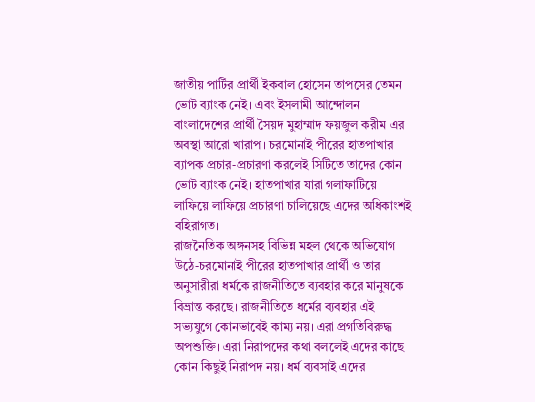জাতীয় পার্টির প্রার্থী ইকবাল হোসেন তাপসের তেমন ভোট ব্যাংক নেই। এবং ইসলামী আন্দোলন বাংলাদেশের প্রার্থী সৈয়দ মুহাম্মাদ ফয়জুল করীম এর অবস্থা আরো খারাপ। চরমোনাই পীরের হাতপাখার ব্যাপক প্রচার-প্রচারণা করলেই সিটিতে তাদের কোন ভোট ব্যাংক নেই। হাতপাখার যারা গলাফাটিয়ে লাফিয়ে লাফিয়ে প্রচারণা চালিয়েছে এদের অধিকাংশই বহিরাগত।
রাজনৈতিক অঙ্গনসহ বিভিন্ন মহল থেকে অভিযোগ উঠে-চরমোনাই পীরের হাতপাখার প্রার্থী ও তার অনুসারীরা ধর্মকে রাজনীতিতে ব্যবহার করে মানুষকে বিভ্রান্ত করছে। রাজনীতিতে ধর্মের ব্যবহার এই সভ্যযুগে কোনভাবেই কাম্য নয়। এরা প্রগতিবিরুদ্ধ অপশুক্তি। এরা নিরাপদের কথা বললেই এদের কাছে কোন কিছুই নিরাপদ নয়। ধর্ম ব্যবসাই এদের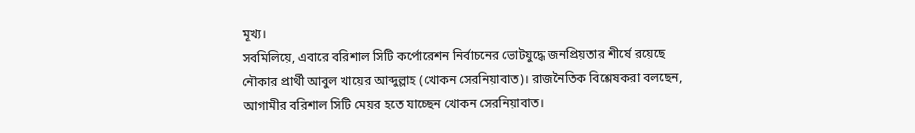মূখ্য।
সবমিলিয়ে, এবারে বরিশাল সিটি কর্পোরেশন নির্বাচনের ভোটযুদ্ধে জনপ্রিয়তার শীর্ষে রয়েছে নৌকার প্রার্থী আবুল খায়ের আব্দুল্লাহ (খোকন সেরনিয়াবাত)। রাজনৈতিক বিশ্লেষকরা বলছেন, আগামীর বরিশাল সিটি মেয়র হতে যাচ্ছেন খোকন সেরনিয়াবাত।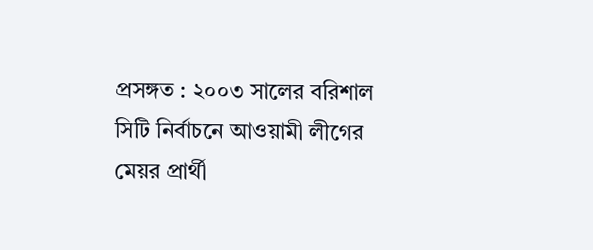প্রসঙ্গত : ২০০৩ সালের বরিশাল সিটি নির্বাচনে আওয়ামী লীগের মেয়র প্রার্থী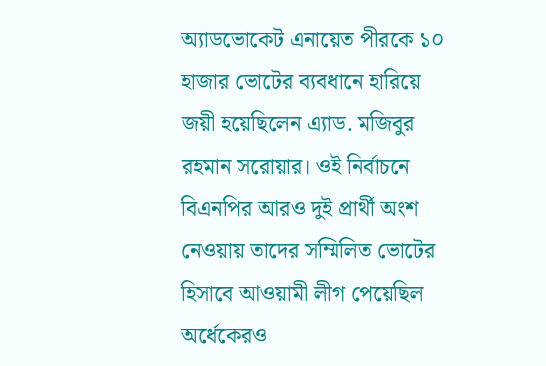অ্যাডভোকেট এনায়েত পীরকে ১০ হাজার ভোটের ব্যবধানে হারিয়ে জয়ী হয়েছিলেন এ্যাড. মজিবুর রহমান সরোয়ার। ওই নির্বাচনে বিএনপির আরও দুই প্রার্থী অংশ নেওয়ায় তাদের সম্মিলিত ভোটের হিসাবে আওয়ামী লীগ পেয়েছিল অর্ধেকেরও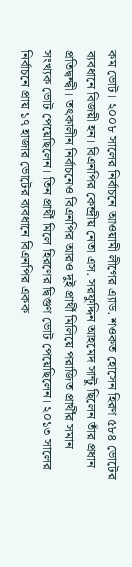কম ভোট। ২০০৮ সালের নির্বাচনে আওয়ামী লীগের এ্যাড. শওকত হোসেন হিরণ ৫৮৪ ভোটের ব্যবধানে বিজয়ী হন। বিএনপির কেন্দ্রীয় নেতা এস. সরফুদ্দিন আহমেদ সান্টু ছিলেন তাঁর প্রধান প্রতিদ্বন্দ্বী। তৎকালীন নির্বাচনেও বিএনপির আরও দুই প্রার্থী মিলিয়ে পরাজিত প্রার্থীর সমান সংখ্যক ভোট পেয়েছিলেন। তিন প্রার্থী মিলে হিরণের দ্বিগুণ ভোট পেয়েছিলেন। ২০১৩ সালের নির্বাচনে প্রায় ১৭ হাজার ভোটের ব্যবধানে বিএনপির একক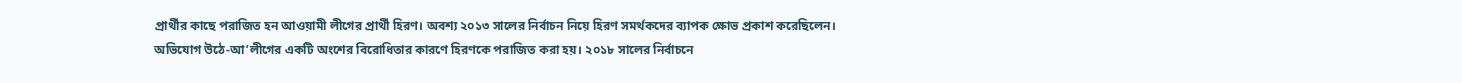প্রার্থীর কাছে পরাজিত হন আওয়ামী লীগের প্রার্থী হিরণ। অবশ্য ২০১৩ সালের নির্বাচন নিয়ে হিরণ সমর্থকদের ব্যাপক ক্ষোভ প্রকাশ করেছিলেন। অভিযোগ উঠে-আ’লীগের একটি অংশের বিরোধিতার কারণে হিরণকে পরাজিত করা হয়। ২০১৮ সালের নির্বাচনে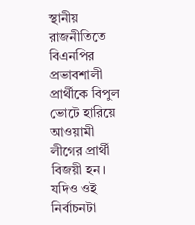স্থানীয় রাজনীতিতে বিএনপির প্রভাবশালী প্রার্থীকে বিপুল ভোটে হারিয়ে আওয়ামী লীগের প্রার্থী বিজয়ী হন। যদিও ওই নির্বাচনটা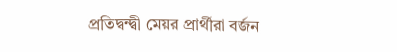প্রতিদ্বন্দ্বী মেয়র প্রার্থীরা বর্জন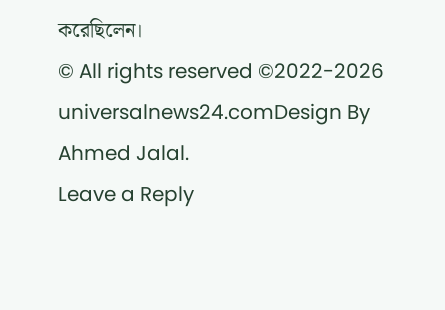করেছিলেন।
© All rights reserved ©2022-2026 universalnews24.comDesign By Ahmed Jalal.
Leave a Reply